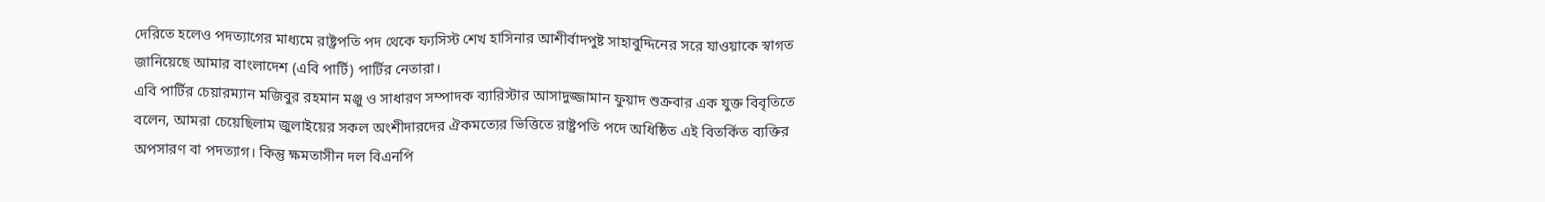দেরিতে হলেও পদত্যাগের মাধ্যমে রাষ্ট্রপতি পদ থেকে ফ্যসিস্ট শেখ হাসিনার আশীর্বাদপুষ্ট সাহাবুদ্দিনের সরে যাওয়াকে স্বাগত জানিয়েছে আমার বাংলাদেশ (এবি পার্টি) পার্টির নেতারা।
এবি পার্টির চেয়ারম্যান মজিবুর রহমান মঞ্জু ও সাধারণ সম্পাদক ব্যারিস্টার আসাদুজ্জামান ফুয়াদ শুক্রবার এক যুক্ত বিবৃতিতে বলেন, আমরা চেয়েছিলাম জুলাইয়ের সকল অংশীদারদের ঐকমত্যের ভিত্তিতে রাষ্ট্রপতি পদে অধিষ্ঠিত এই বিতর্কিত ব্যক্তির অপসারণ বা পদত্যাগ। কিন্তু ক্ষমতাসীন দল বিএনপি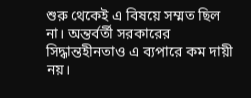শুরু থেকেই এ বিষয়ে সম্মত ছিল না। অন্তর্বর্তী সরকারের সিদ্ধান্তহীনতাও এ ব্যপারে কম দায়ী নয়।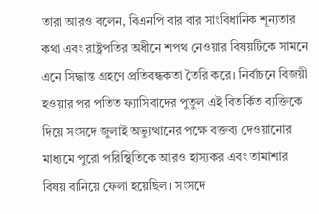তারা আরও বলেন, বিএনপি বার বার সাংবিধানিক শূন্যতার কথা এবং রাষ্ট্রপতির অধীনে শপথ নেওয়ার বিষয়টিকে সামনে এনে সিদ্ধান্ত গ্রহণে প্রতিবন্ধকতা তৈরি করে। নির্বাচনে বিজয়ী হওয়ার পর পতিত ফ্যাসিবাদের পুতুল এই বিতর্কিত ব্যক্তিকে দিয়ে সংসদে জুলাই অভ্যুত্থানের পক্ষে বক্তব্য দেওয়ানোর মাধ্যমে পুরো পরিস্থিতিকে আরও হাস্যকর এবং তামাশার বিষয় বানিয়ে ফেলা হয়েছিল। সংসদে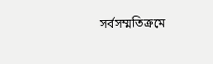সর্বসম্মতিক্রমে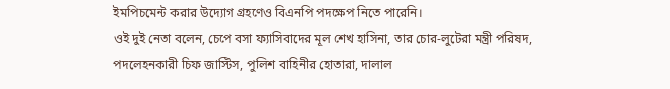ইমপিচমেন্ট করার উদ্যোগ গ্রহণেও বিএনপি পদক্ষেপ নিতে পারেনি।
ওই দুই নেতা বলেন, চেপে বসা ফ্যাসিবাদের মূল শেখ হাসিনা, তার চোর-লুটেরা মন্ত্রী পরিষদ, পদলেহনকারী চিফ জাস্টিস, পুলিশ বাহিনীর হোতারা, দালাল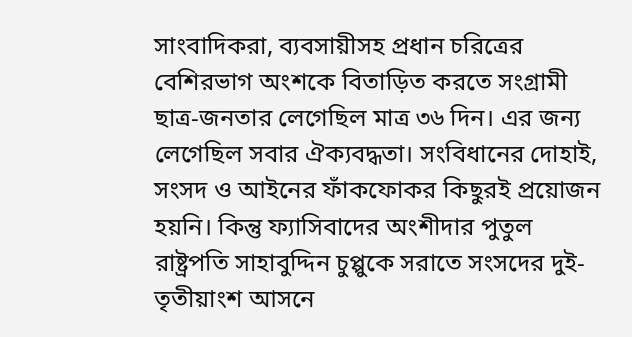সাংবাদিকরা, ব্যবসায়ীসহ প্রধান চরিত্রের বেশিরভাগ অংশকে বিতাড়িত করতে সংগ্রামী ছাত্র-জনতার লেগেছিল মাত্র ৩৬ দিন। এর জন্য লেগেছিল সবার ঐক্যবদ্ধতা। সংবিধানের দোহাই, সংসদ ও আইনের ফাঁকফোকর কিছুরই প্রয়োজন হয়নি। কিন্তু ফ্যাসিবাদের অংশীদার পুতুল রাষ্ট্রপতি সাহাবুদ্দিন চুপ্পুকে সরাতে সংসদের দুই-তৃতীয়াংশ আসনে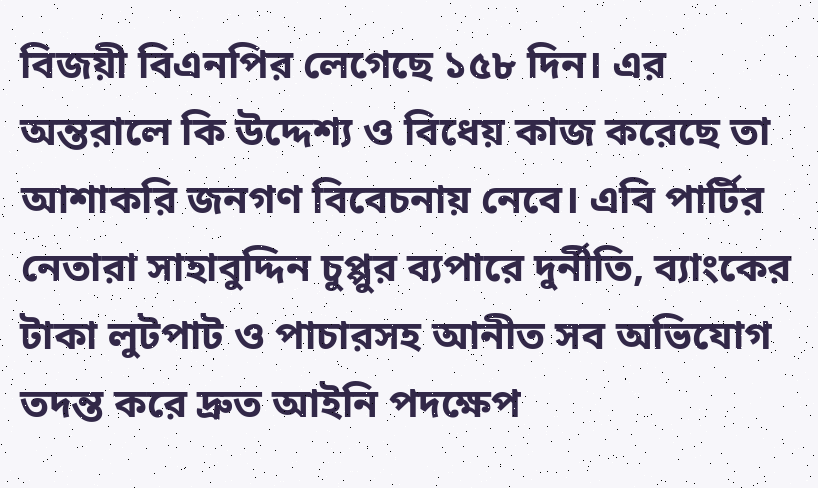বিজয়ী বিএনপির লেগেছে ১৫৮ দিন। এর অন্তরালে কি উদ্দেশ্য ও বিধেয় কাজ করেছে তা আশাকরি জনগণ বিবেচনায় নেবে। এবি পার্টির নেতারা সাহাবুদ্দিন চুপ্পুর ব্যপারে দুর্নীতি, ব্যাংকের টাকা লুটপাট ও পাচারসহ আনীত সব অভিযোগ তদন্ত করে দ্রুত আইনি পদক্ষেপ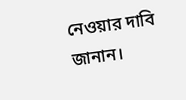নেওয়ার দাবি জানান।